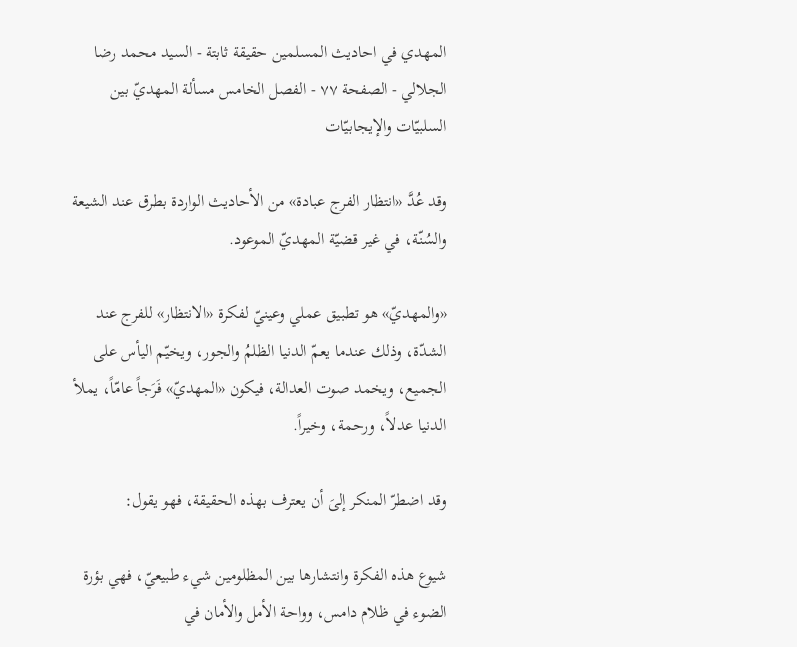المهدي في احاديث المسلمين حقيقة ثابتة - السيد محمد رضا الجلالي - الصفحة ٧٧ - الفصل الخامس مسألة المهديّ بين السلبيّات والإيجابيّات

وقد عُدَّ «انتظار الفرج عبادة» من الأحاديث الواردة بطرق عند الشيعة والسُنّة، في غير قضيّة المهديّ الموعود.

«والمهديّ» هو تطبيق عملي وعينيّ لفكرة «الانتظار» للفرج عند الشدّة، وذلك عندما يعمّ الدنيا الظلمُ والجور، ويخيّم اليأس على الجميع، ويخمد صوت العدالة، فيكون «المهديّ» فَرَجاً عامّاً، يملأ الدنيا عدلاً، ورحمة، وخيراً.

وقد اضطرّ المنكر إلى‌َ أن يعترف بهذه الحقيقة، فهو يقول:

شيوع هذه الفكرة وانتشارها بين المظلومين شي‌ء طبيعيّ، فهي بؤرة الضوء في ظلام دامس، وواحة الأمل والأمان في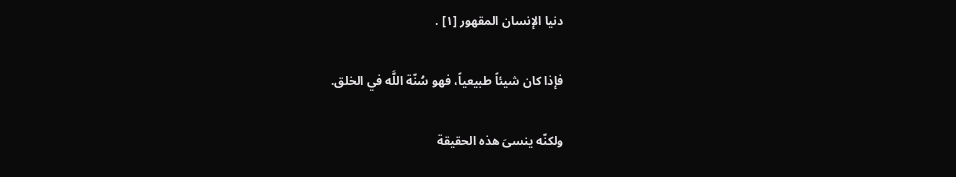دنيا الإنسان المقهور [١] .

فإذا كان شيئاً طبيعياً، فهو سُنّة اللَّه في الخلق.

ولكنّه ينسى‌َ هذه الحقيقة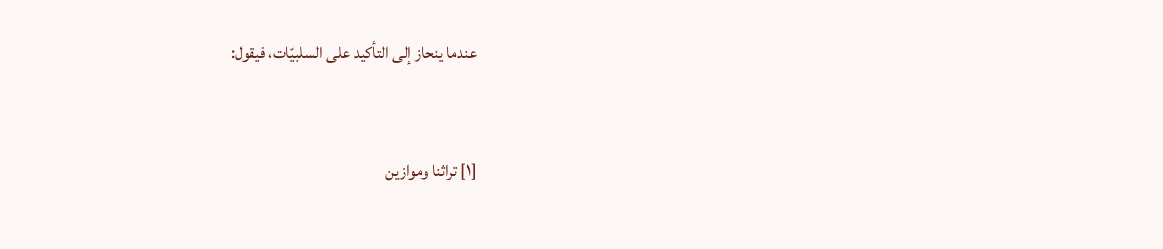عندما ينحاز إلى التأكيد على السلبيّات، فيقول:


[١] تراثنا وموازين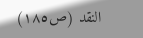النقد (ص‌١٨٥)